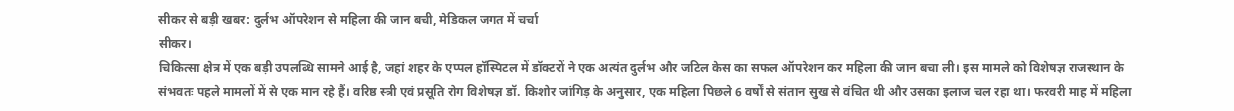सीकर से बड़ी खबर: दुर्लभ ऑपरेशन से महिला की जान बची, मेडिकल जगत में चर्चा
सीकर।
चिकित्सा क्षेत्र में एक बड़ी उपलब्धि सामने आई है, जहां शहर के एप्पल हॉस्पिटल में डॉक्टरों ने एक अत्यंत दुर्लभ और जटिल केस का सफल ऑपरेशन कर महिला की जान बचा ली। इस मामले को विशेषज्ञ राजस्थान के संभवतः पहले मामलों में से एक मान रहे हैं। वरिष्ठ स्त्री एवं प्रसूति रोग विशेषज्ञ डॉ. किशोर जांगिड़ के अनुसार, एक महिला पिछले 6 वर्षों से संतान सुख से वंचित थी और उसका इलाज चल रहा था। फरवरी माह में महिला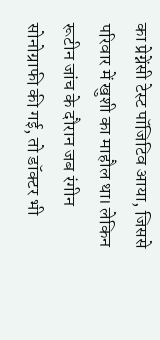का प्रेग्नेंसी टेस्ट पॉजिटिव आया, जिससे परिवार में खुशी का माहौल था। लेकिन रूटीन जांच के दौरान जब रंगीन सोनोग्राफी की गई, तो डॉक्टर भी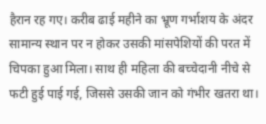हैरान रह गए। करीब ढाई महीने का भ्रूण गर्भाशय के अंदर सामान्य स्थान पर न होकर उसकी मांसपेशियों की परत में चिपका हुआ मिला। साथ ही महिला की बच्चेदानी नीचे से फटी हुई पाई गई, जिससे उसकी जान को गंभीर खतरा था।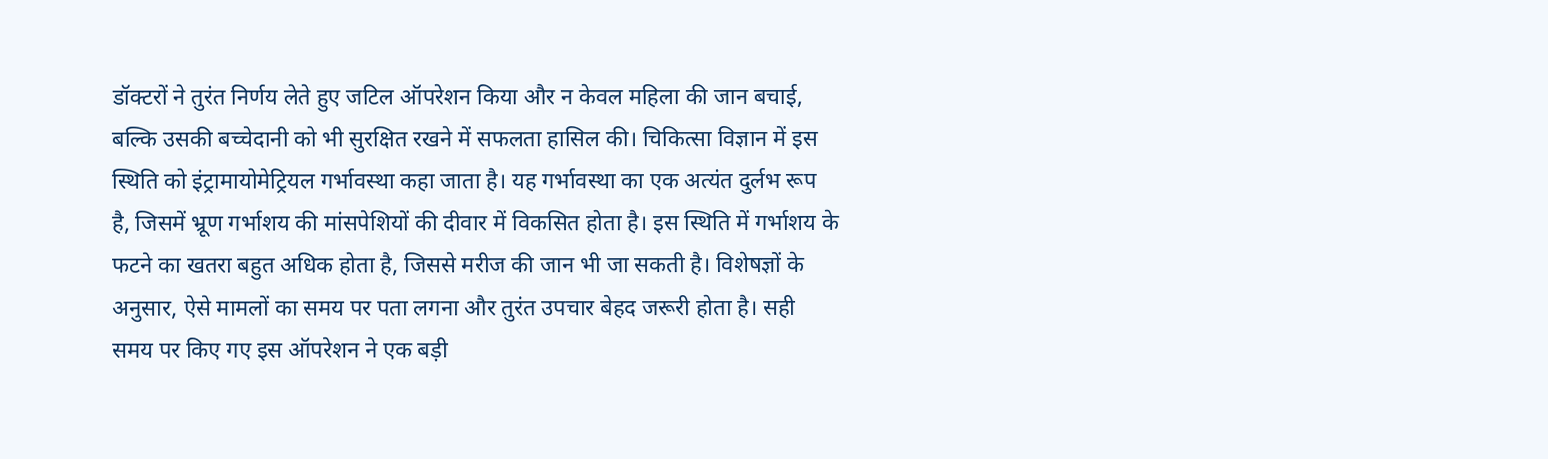डॉक्टरों ने तुरंत निर्णय लेते हुए जटिल ऑपरेशन किया और न केवल महिला की जान बचाई, बल्कि उसकी बच्चेदानी को भी सुरक्षित रखने में सफलता हासिल की। चिकित्सा विज्ञान में इस स्थिति को इंट्रामायोमेट्रियल गर्भावस्था कहा जाता है। यह गर्भावस्था का एक अत्यंत दुर्लभ रूप है, जिसमें भ्रूण गर्भाशय की मांसपेशियों की दीवार में विकसित होता है। इस स्थिति में गर्भाशय के फटने का खतरा बहुत अधिक होता है, जिससे मरीज की जान भी जा सकती है। विशेषज्ञों के अनुसार, ऐसे मामलों का समय पर पता लगना और तुरंत उपचार बेहद जरूरी होता है। सही समय पर किए गए इस ऑपरेशन ने एक बड़ी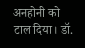अनहोनी को टाल दिया। डॉ.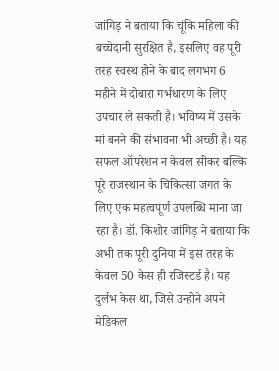जांगिड़ ने बताया कि चूंकि महिला की बच्चेदानी सुरक्षित है, इसलिए वह पूरी तरह स्वस्थ होने के बाद लगभग 6 महीने में दोबारा गर्भधारण के लिए उपचार ले सकती है। भविष्य में उसके मां बनने की संभावना भी अच्छी है। यह सफल ऑपरेशन न केवल सीकर बल्कि पूरे राजस्थान के चिकित्सा जगत के लिए एक महत्वपूर्ण उपलब्धि माना जा रहा है। डॉ. किशोर जांगिड़ ने बताया कि अभी तक पूरी दुनिया में इस तरह के केवल 50 केस ही रजिस्टर्ड है। यह दुर्लभ केस था, जिसे उन्होने अपने मेडिकल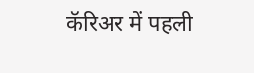कॅरिअर में पहली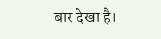बार देखा है।